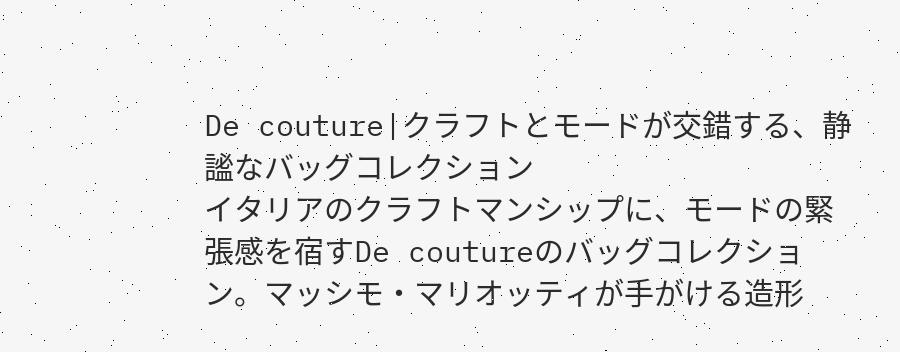De couture|クラフトとモードが交錯する、静謐なバッグコレクション
イタリアのクラフトマンシップに、モードの緊張感を宿すDe coutureのバッグコレクション。マッシモ・マリオッティが手がける造形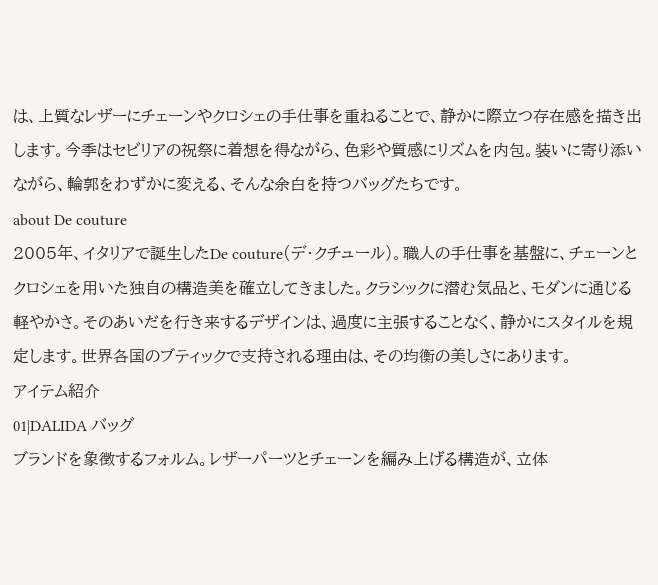は、上質なレザーにチェーンやクロシェの手仕事を重ねることで、静かに際立つ存在感を描き出します。今季はセビリアの祝祭に着想を得ながら、色彩や質感にリズムを内包。装いに寄り添いながら、輪郭をわずかに変える、そんな余白を持つバッグたちです。
about De couture
2005年、イタリアで誕生したDe couture(デ・クチュール)。職人の手仕事を基盤に、チェーンとクロシェを用いた独自の構造美を確立してきました。クラシックに潜む気品と、モダンに通じる軽やかさ。そのあいだを行き来するデザインは、過度に主張することなく、静かにスタイルを規定します。世界各国のブティックで支持される理由は、その均衡の美しさにあります。
アイテム紹介
01|DALIDA バッグ
ブランドを象徴するフォルム。レザーパーツとチェーンを編み上げる構造が、立体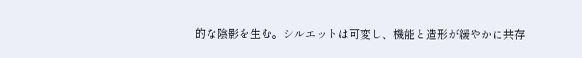的な陰影を生む。シルエットは可変し、機能と造形が緩やかに共存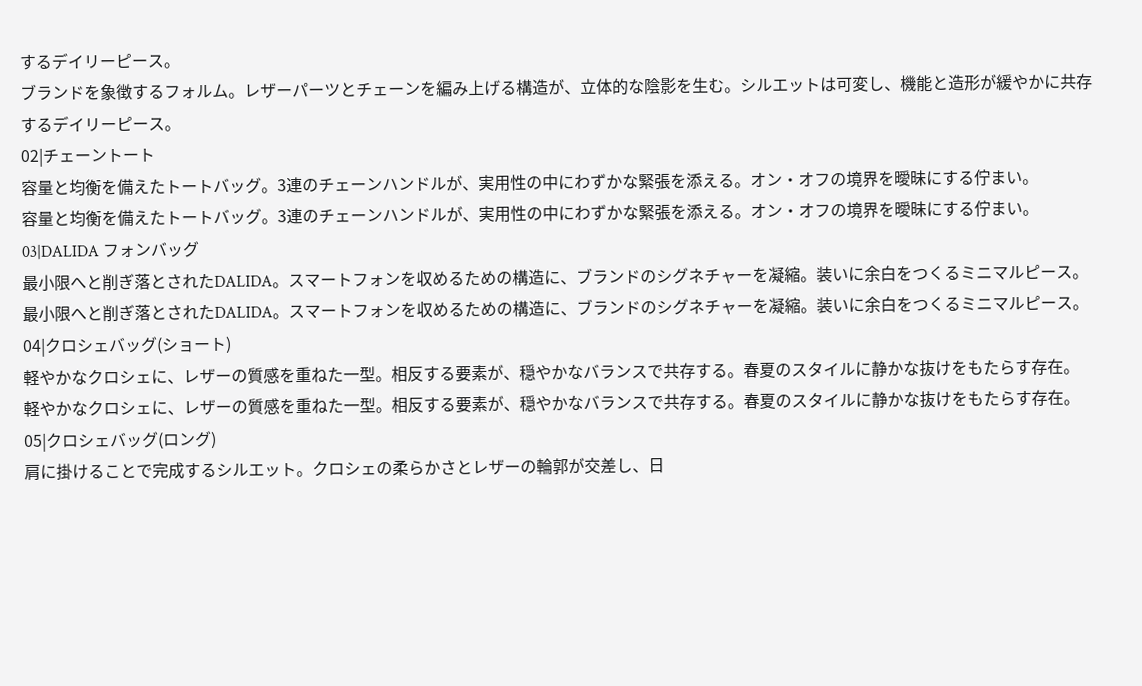するデイリーピース。
ブランドを象徴するフォルム。レザーパーツとチェーンを編み上げる構造が、立体的な陰影を生む。シルエットは可変し、機能と造形が緩やかに共存するデイリーピース。
02|チェーントート
容量と均衡を備えたトートバッグ。3連のチェーンハンドルが、実用性の中にわずかな緊張を添える。オン・オフの境界を曖昧にする佇まい。
容量と均衡を備えたトートバッグ。3連のチェーンハンドルが、実用性の中にわずかな緊張を添える。オン・オフの境界を曖昧にする佇まい。
03|DALIDA フォンバッグ
最小限へと削ぎ落とされたDALIDA。スマートフォンを収めるための構造に、ブランドのシグネチャーを凝縮。装いに余白をつくるミニマルピース。
最小限へと削ぎ落とされたDALIDA。スマートフォンを収めるための構造に、ブランドのシグネチャーを凝縮。装いに余白をつくるミニマルピース。
04|クロシェバッグ(ショート)
軽やかなクロシェに、レザーの質感を重ねた一型。相反する要素が、穏やかなバランスで共存する。春夏のスタイルに静かな抜けをもたらす存在。
軽やかなクロシェに、レザーの質感を重ねた一型。相反する要素が、穏やかなバランスで共存する。春夏のスタイルに静かな抜けをもたらす存在。
05|クロシェバッグ(ロング)
肩に掛けることで完成するシルエット。クロシェの柔らかさとレザーの輪郭が交差し、日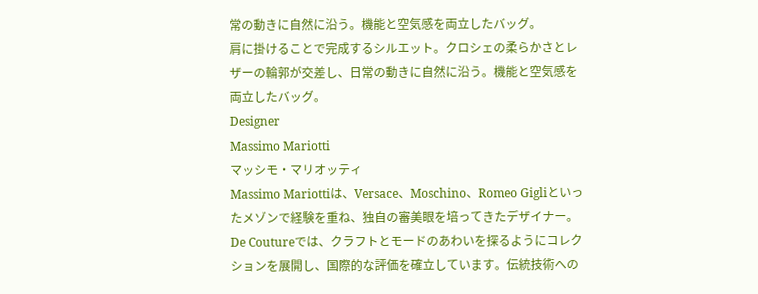常の動きに自然に沿う。機能と空気感を両立したバッグ。
肩に掛けることで完成するシルエット。クロシェの柔らかさとレザーの輪郭が交差し、日常の動きに自然に沿う。機能と空気感を両立したバッグ。
Designer
Massimo Mariotti
マッシモ・マリオッティ
Massimo Mariottiは、Versace、Moschino、Romeo Gigliといったメゾンで経験を重ね、独自の審美眼を培ってきたデザイナー。De Coutureでは、クラフトとモードのあわいを探るようにコレクションを展開し、国際的な評価を確立しています。伝統技術への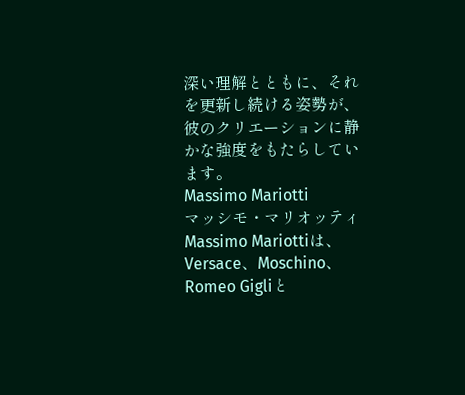深い理解とともに、それを更新し続ける姿勢が、彼のクリエーションに静かな強度をもたらしています。
Massimo Mariotti
マッシモ・マリオッティ
Massimo Mariottiは、Versace、Moschino、Romeo Gigliと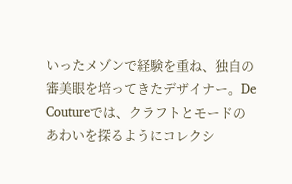いったメゾンで経験を重ね、独自の審美眼を培ってきたデザイナー。De Coutureでは、クラフトとモードのあわいを探るようにコレクシ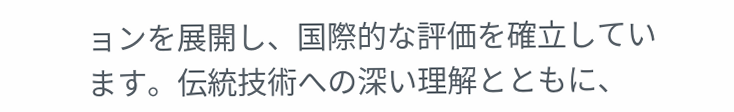ョンを展開し、国際的な評価を確立しています。伝統技術への深い理解とともに、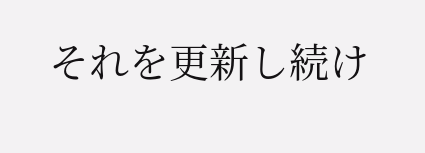それを更新し続け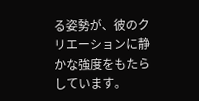る姿勢が、彼のクリエーションに静かな強度をもたらしています。